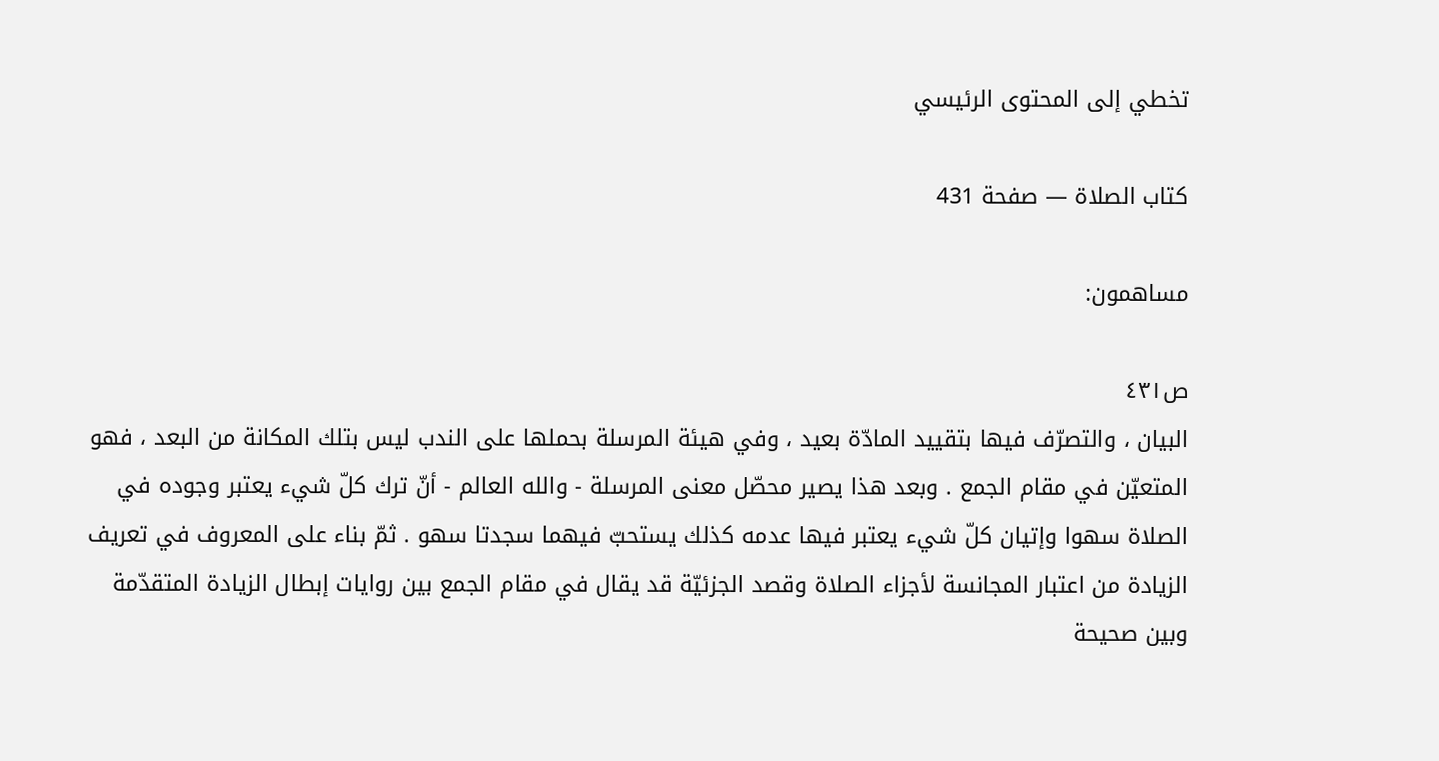تخطي إلى المحتوى الرئيسي

كتاب الصلاة — صفحة 431

مساهمون:

ص٤٣١
البيان ، والتصرّف فيها بتقييد المادّة بعيد ، وفي هيئة المرسلة بحملها على الندب ليس بتلك المكانة من البعد ، فهو المتعيّن في مقام الجمع . وبعد هذا يصير محصّل معنى المرسلة - والله العالم - أنّ ترك كلّ شيء يعتبر وجوده في الصلاة سهوا وإتيان كلّ شيء يعتبر فيها عدمه كذلك يستحبّ فيهما سجدتا سهو . ثمّ بناء على المعروف في تعريف الزيادة من اعتبار المجانسة لأجزاء الصلاة وقصد الجزئيّة قد يقال في مقام الجمع بين روايات إبطال الزيادة المتقدّمة وبين صحيحة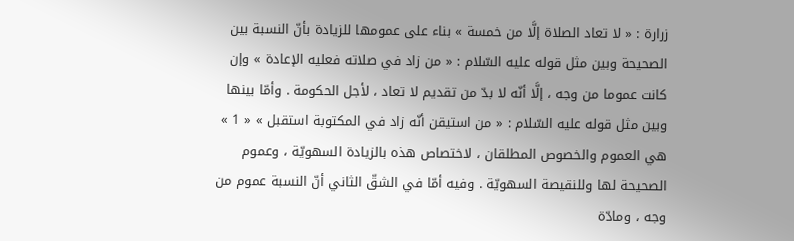زرارة : « لا تعاد الصلاة إلَّا من خمسة » بناء على عمومها للزيادة بأنّ النسبة بين الصحيحة وبين مثل قوله عليه السّلام : « من زاد في صلاته فعليه الإعادة » وإن كانت عموما من وجه ، إلَّا أنّه لا بدّ من تقديم لا تعاد ، لأجل الحكومة . وأمّا بينها وبين مثل قوله عليه السّلام : « من استيقن أنّه زاد في المكتوبة استقبل » « 1 » هي العموم والخصوص المطلقان ، لاختصاص هذه بالزيادة السهويّة ، وعموم الصحيحة لها وللنقيصة السهويّة . وفيه أمّا في الشقّ الثاني أنّ النسبة عموم من وجه ، ومادّة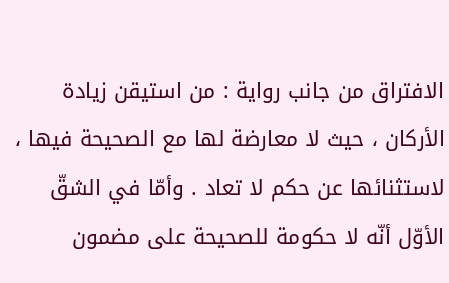الافتراق من جانب رواية : من استيقن زيادة الأركان ، حيث لا معارضة لها مع الصحيحة فيها ، لاستثنائها عن حكم لا تعاد . وأمّا في الشقّ الأوّل أنّه لا حكومة للصحيحة على مضمون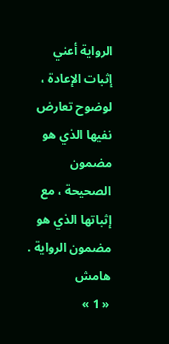الرواية أعني إثبات الإعادة ، لوضوح تعارض نفيها الذي هو مضمون الصحيحة ، مع إثباتها الذي هو مضمون الرواية .
هامش
« 1 »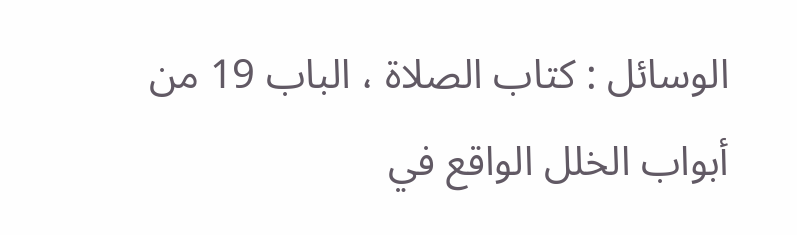الوسائل : كتاب الصلاة ، الباب 19 من أبواب الخلل الواقع في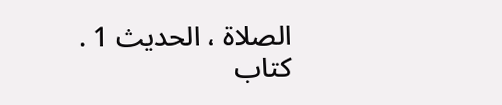الصلاة ، الحديث 1 .
كتاب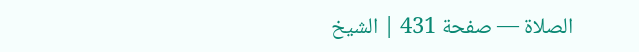الصلاة — صفحة 431 | الشيخ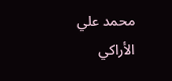محمد علي الأراكي